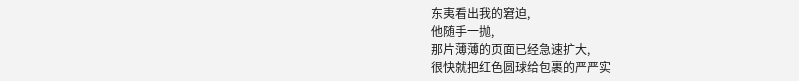东夷看出我的窘迫,
他随手一抛,
那片薄薄的页面已经急速扩大,
很快就把红色圆球给包裹的严严实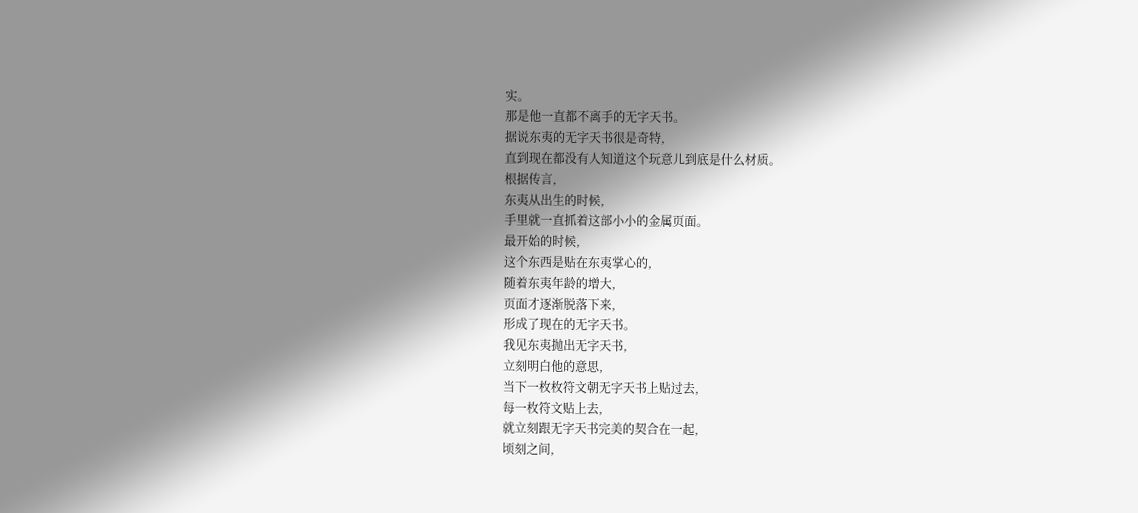实。
那是他一直都不离手的无字天书。
据说东夷的无字天书很是奇特,
直到现在都没有人知道这个玩意儿到底是什么材质。
根据传言,
东夷从出生的时候,
手里就一直抓着这部小小的金属页面。
最开始的时候,
这个东西是贴在东夷掌心的,
随着东夷年龄的增大,
页面才逐渐脱落下来,
形成了现在的无字天书。
我见东夷抛出无字天书,
立刻明白他的意思,
当下一枚枚符文朝无字天书上贴过去,
每一枚符文贴上去,
就立刻跟无字天书完美的契合在一起,
顷刻之间,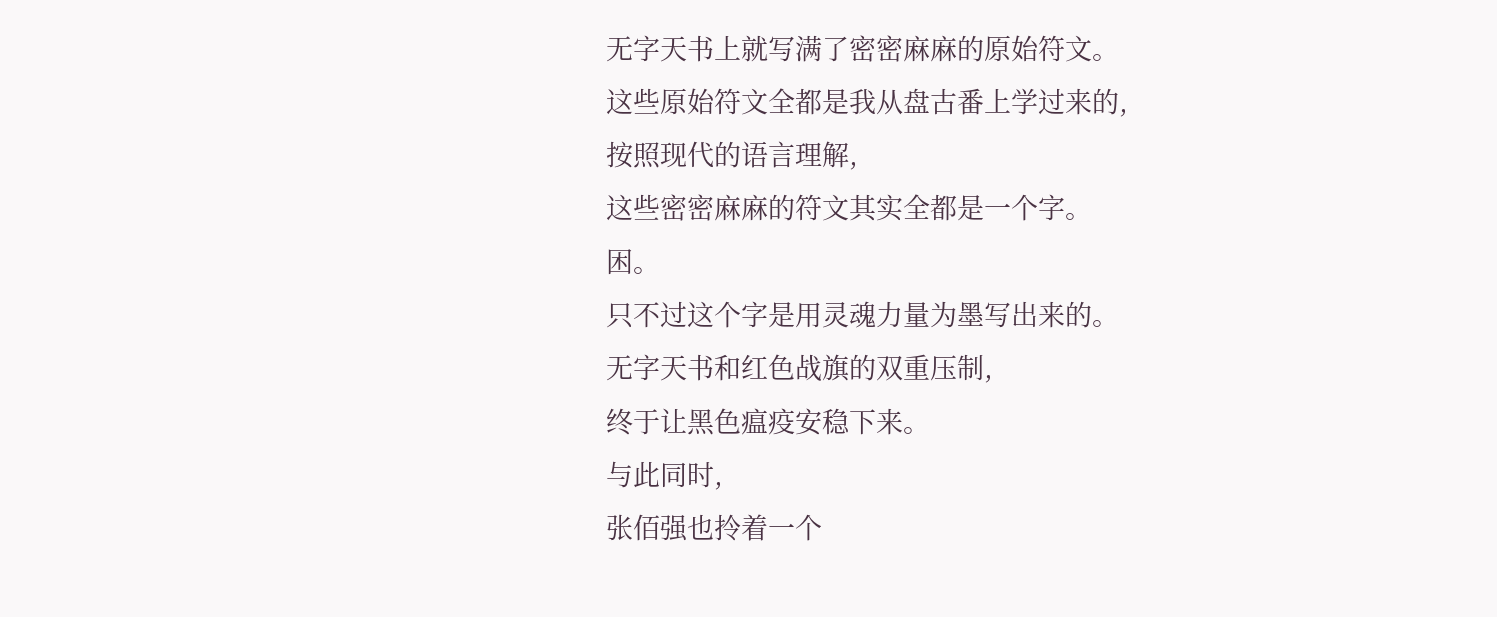无字天书上就写满了密密麻麻的原始符文。
这些原始符文全都是我从盘古番上学过来的,
按照现代的语言理解,
这些密密麻麻的符文其实全都是一个字。
困。
只不过这个字是用灵魂力量为墨写出来的。
无字天书和红色战旗的双重压制,
终于让黑色瘟疫安稳下来。
与此同时,
张佰强也拎着一个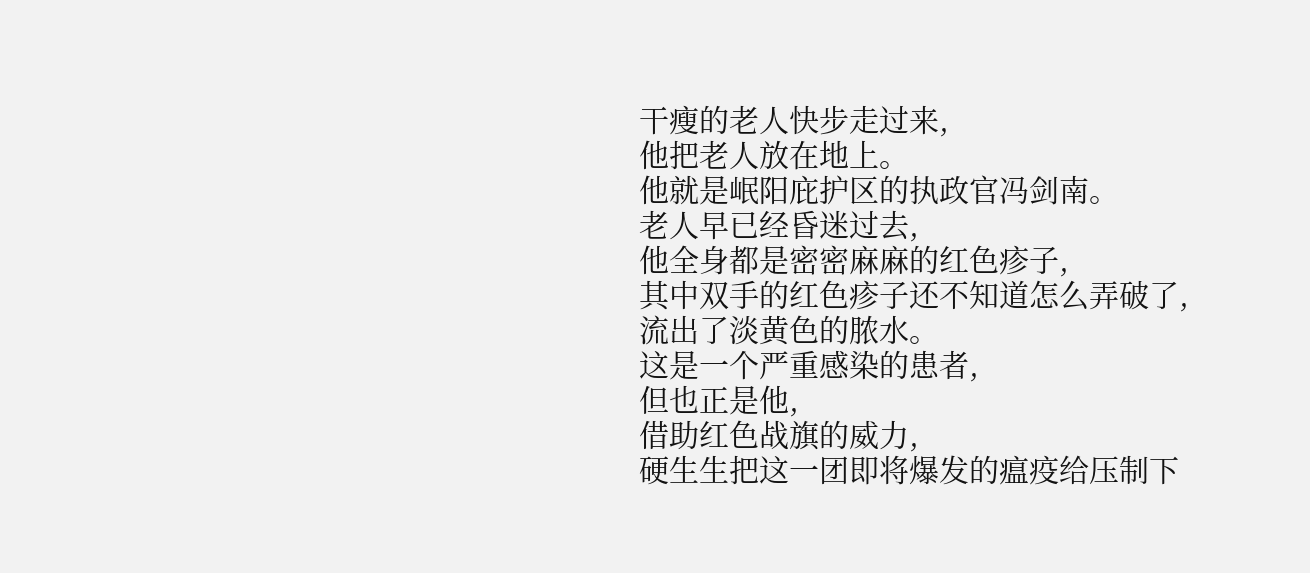干瘦的老人快步走过来,
他把老人放在地上。
他就是岷阳庇护区的执政官冯剑南。
老人早已经昏迷过去,
他全身都是密密麻麻的红色疹子,
其中双手的红色疹子还不知道怎么弄破了,
流出了淡黄色的脓水。
这是一个严重感染的患者,
但也正是他,
借助红色战旗的威力,
硬生生把这一团即将爆发的瘟疫给压制下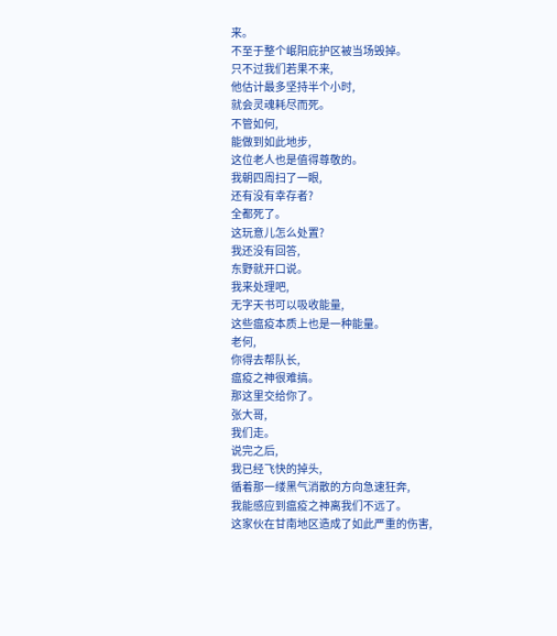来。
不至于整个岷阳庇护区被当场毁掉。
只不过我们若果不来,
他估计最多坚持半个小时,
就会灵魂耗尽而死。
不管如何,
能做到如此地步,
这位老人也是值得尊敬的。
我朝四周扫了一眼,
还有没有幸存者?
全都死了。
这玩意儿怎么处置?
我还没有回答,
东野就开口说。
我来处理吧,
无字天书可以吸收能量,
这些瘟疫本质上也是一种能量。
老何,
你得去帮队长,
瘟疫之神很难搞。
那这里交给你了。
张大哥,
我们走。
说完之后,
我已经飞快的掉头,
循着那一缕黑气消散的方向急速狂奔,
我能感应到瘟疫之神离我们不远了。
这家伙在甘南地区造成了如此严重的伤害,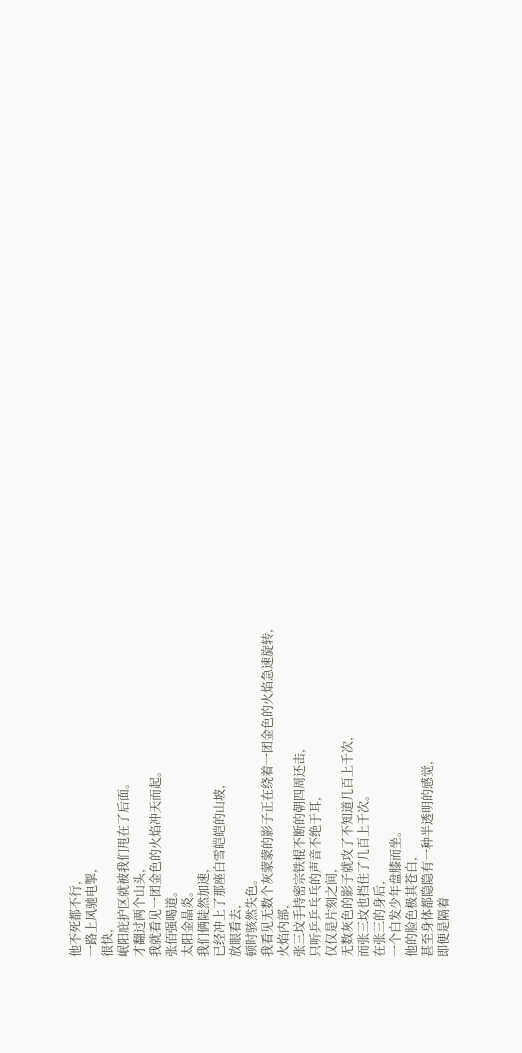他不死都不行,
一路上风驰电掣,
很快,
岷阳庇护区就被我们甩在了后面。
才翻过两个山头,
我就看见一团金色的火焰冲天而起。
张佰强喝道。
太阳金晶炎。
我们俩陡然加速,
已经冲上了那座白雪皑皑的山坡,
放眼看去,
顿时骇然失色。
我看见无数个灰蒙蒙的影子正在绕着一团金色的火焰急速旋转,
火焰内部,
张三坟手持密宗铁棍不断的朝四周还击,
只听乒乒乓乓的声音不绝于耳,
仅仅是片刻之间,
无数灰色的影子就攻了不知道几百上千次,
而张三坟也挡住了几百上千次。
在张三的身后,
一个白发少年盘膝而坐。
他的脸色极其苍白,
甚至身体都隐隐有一种半透明的感觉,
即便是隔着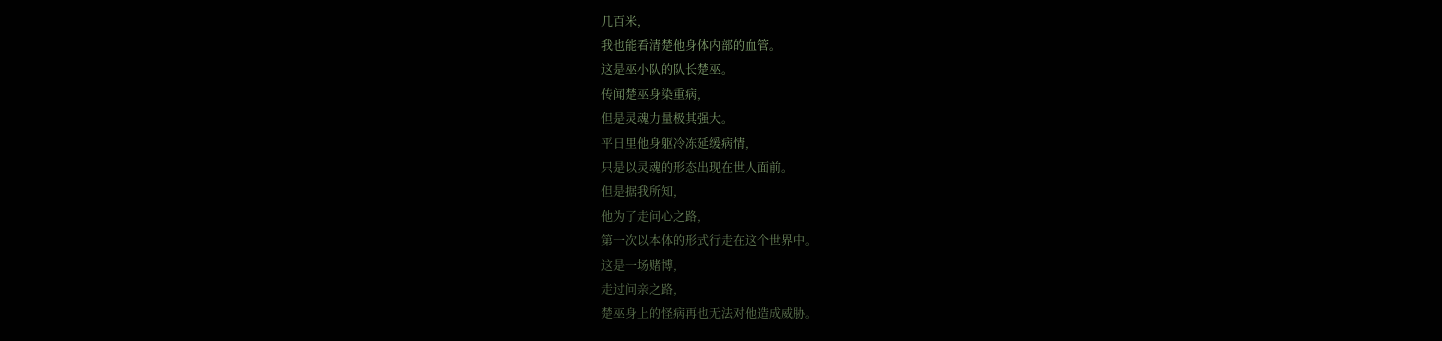几百米,
我也能看清楚他身体内部的血管。
这是巫小队的队长楚巫。
传闻楚巫身染重病,
但是灵魂力量极其强大。
平日里他身躯冷冻延缓病情,
只是以灵魂的形态出现在世人面前。
但是据我所知,
他为了走问心之路,
第一次以本体的形式行走在这个世界中。
这是一场赌博,
走过问亲之路,
楚巫身上的怪病再也无法对他造成威胁。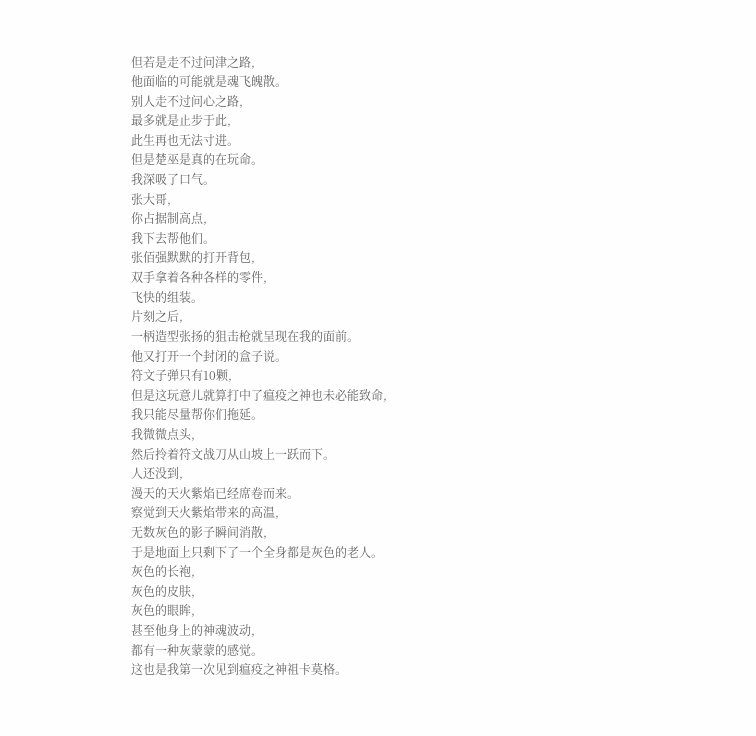但若是走不过问津之路,
他面临的可能就是魂飞魄散。
别人走不过问心之路,
最多就是止步于此,
此生再也无法寸进。
但是楚巫是真的在玩命。
我深吸了口气。
张大哥,
你占据制高点,
我下去帮他们。
张佰强默默的打开背包,
双手拿着各种各样的零件,
飞快的组装。
片刻之后,
一柄造型张扬的狙击枪就呈现在我的面前。
他又打开一个封闭的盒子说。
符文子弹只有10颗,
但是这玩意儿就算打中了瘟疫之神也未必能致命,
我只能尽量帮你们拖延。
我微微点头,
然后拎着符文战刀从山坡上一跃而下。
人还没到,
漫天的天火紫焰已经席卷而来。
察觉到天火紫焰带来的高温,
无数灰色的影子瞬间消散,
于是地面上只剩下了一个全身都是灰色的老人。
灰色的长袍,
灰色的皮肤,
灰色的眼眸,
甚至他身上的神魂波动,
都有一种灰蒙蒙的感觉。
这也是我第一次见到瘟疫之神祖卡莫格。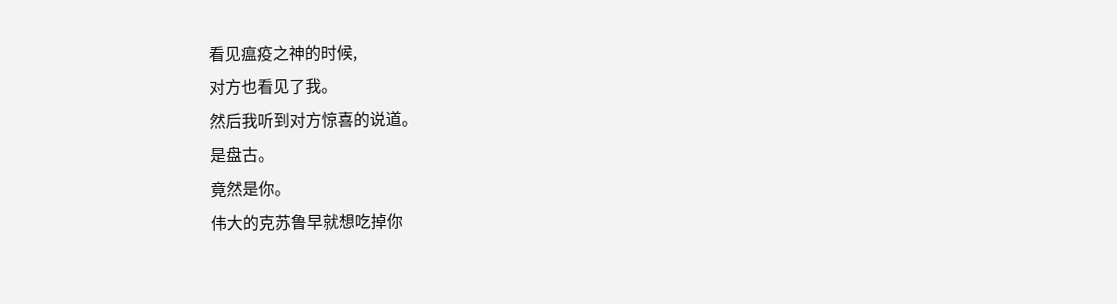看见瘟疫之神的时候,
对方也看见了我。
然后我听到对方惊喜的说道。
是盘古。
竟然是你。
伟大的克苏鲁早就想吃掉你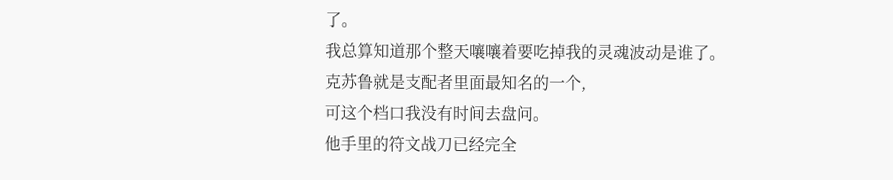了。
我总算知道那个整天嚷嚷着要吃掉我的灵魂波动是谁了。
克苏鲁就是支配者里面最知名的一个,
可这个档口我没有时间去盘问。
他手里的符文战刀已经完全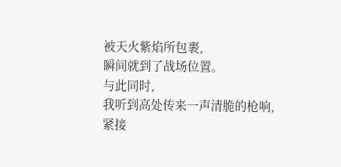被天火紫焰所包裹,
瞬间就到了战场位置。
与此同时,
我听到高处传来一声清脆的枪响,
紧接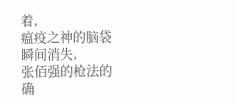着,
瘟疫之神的脑袋瞬间消失,
张佰强的枪法的确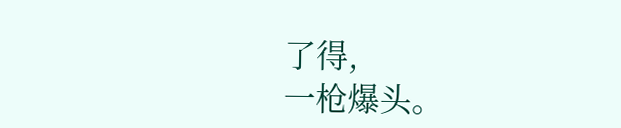了得,
一枪爆头。